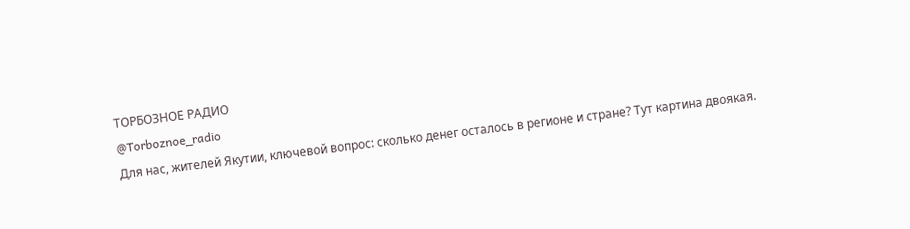ТОРБОЗНОЕ РАДИО
@Torboznoe_radio
Для нас, жителей Якутии, ключевой вопрос: сколько денег осталось в регионе и стране? Тут картина двоякая.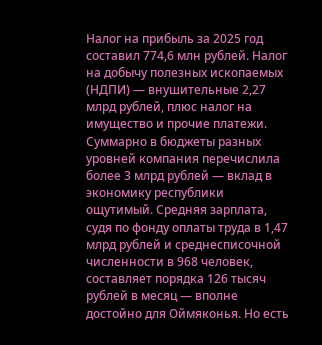Налог на прибыль за 2025 год составил 774,6 млн рублей. Налог на добычу полезных ископаемых (НДПИ) — внушительные 2,27 млрд рублей, плюс налог на имущество и прочие платежи. Суммарно в бюджеты разных уровней компания перечислила более 3 млрд рублей — вклад в экономику республики ощутимый. Средняя зарплата, судя по фонду оплаты труда в 1,47 млрд рублей и среднесписочной численности в 968 человек, составляет порядка 126 тысяч рублей в месяц — вполне достойно для Оймяконья. Но есть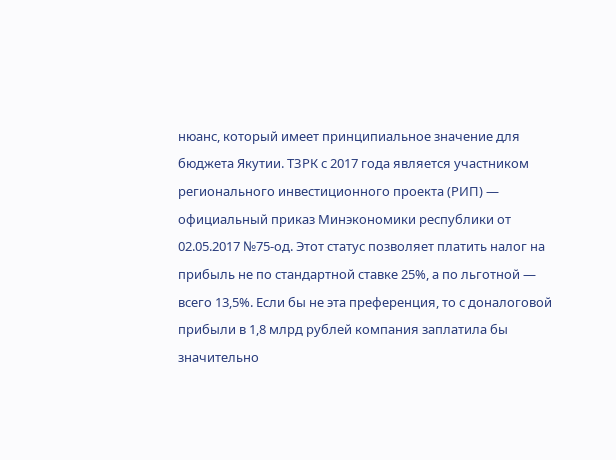нюанс, который имеет принципиальное значение для бюджета Якутии. ТЗРК с 2017 года является участником регионального инвестиционного проекта (РИП) — официальный приказ Минэкономики республики от 02.05.2017 №75-од. Этот статус позволяет платить налог на прибыль не по стандартной ставке 25%, а по льготной — всего 13,5%. Если бы не эта преференция, то с доналоговой прибыли в 1,8 млрд рублей компания заплатила бы значительно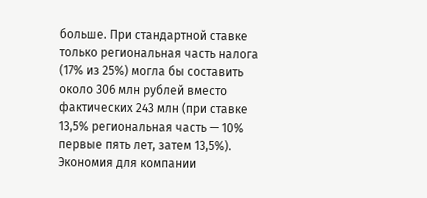больше. При стандартной ставке только региональная часть налога (17% из 25%) могла бы составить около 306 млн рублей вместо фактических 243 млн (при ставке 13,5% региональная часть — 10% первые пять лет, затем 13,5%). Экономия для компании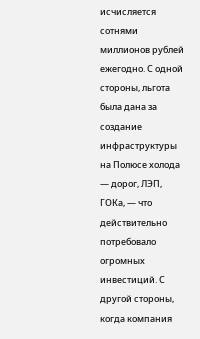исчисляется сотнями миллионов рублей ежегодно. С одной стороны, льгота была дана за создание инфраструктуры на Полюсе холода — дорог, ЛЭП, ГОКа, — что действительно потребовало огромных инвестиций. С другой стороны, когда компания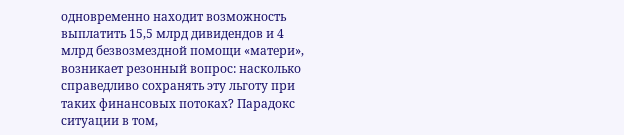одновременно находит возможность выплатить 15,5 млрд дивидендов и 4 млрд безвозмездной помощи «матери», возникает резонный вопрос: насколько справедливо сохранять эту льготу при таких финансовых потоках? Парадокс ситуации в том,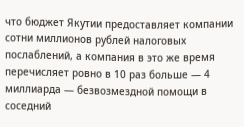что бюджет Якутии предоставляет компании сотни миллионов рублей налоговых послаблений, а компания в это же время перечисляет ровно в 10 раз больше — 4 миллиарда — безвозмездной помощи в соседний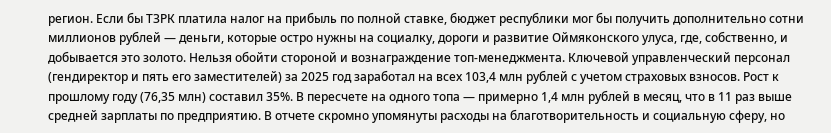регион. Если бы ТЗРК платила налог на прибыль по полной ставке, бюджет республики мог бы получить дополнительно сотни миллионов рублей — деньги, которые остро нужны на социалку, дороги и развитие Оймяконского улуса, где, собственно, и добывается это золото. Нельзя обойти стороной и вознаграждение топ-менеджмента. Ключевой управленческий персонал (гендиректор и пять его заместителей) за 2025 год заработал на всех 103,4 млн рублей с учетом страховых взносов. Рост к прошлому году (76,35 млн) составил 35%. В пересчете на одного топа — примерно 1,4 млн рублей в месяц, что в 11 раз выше средней зарплаты по предприятию. В отчете скромно упомянуты расходы на благотворительность и социальную сферу, но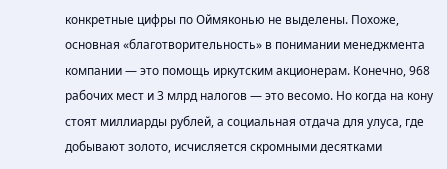конкретные цифры по Оймяконью не выделены. Похоже, основная «благотворительность» в понимании менеджмента компании — это помощь иркутским акционерам. Конечно, 968 рабочих мест и 3 млрд налогов — это весомо. Но когда на кону стоят миллиарды рублей, а социальная отдача для улуса, где добывают золото, исчисляется скромными десятками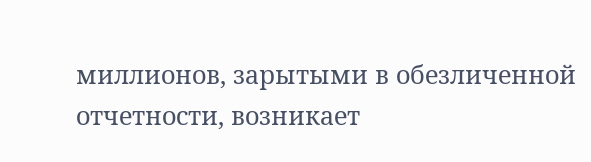миллионов, зарытыми в обезличенной отчетности, возникает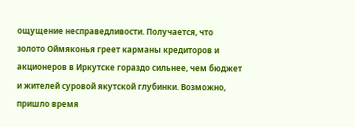ощущение несправедливости. Получается, что золото Оймяконья греет карманы кредиторов и акционеров в Иркутске гораздо сильнее, чем бюджет и жителей суровой якутской глубинки. Возможно, пришло время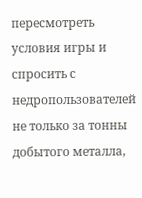пересмотреть условия игры и спросить с недропользователей не только за тонны добытого металла,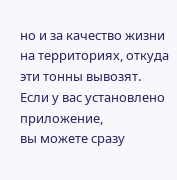но и за качество жизни на территориях, откуда эти тонны вывозят.
Если у вас установлено приложение,
вы можете сразу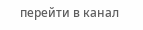перейти в канал